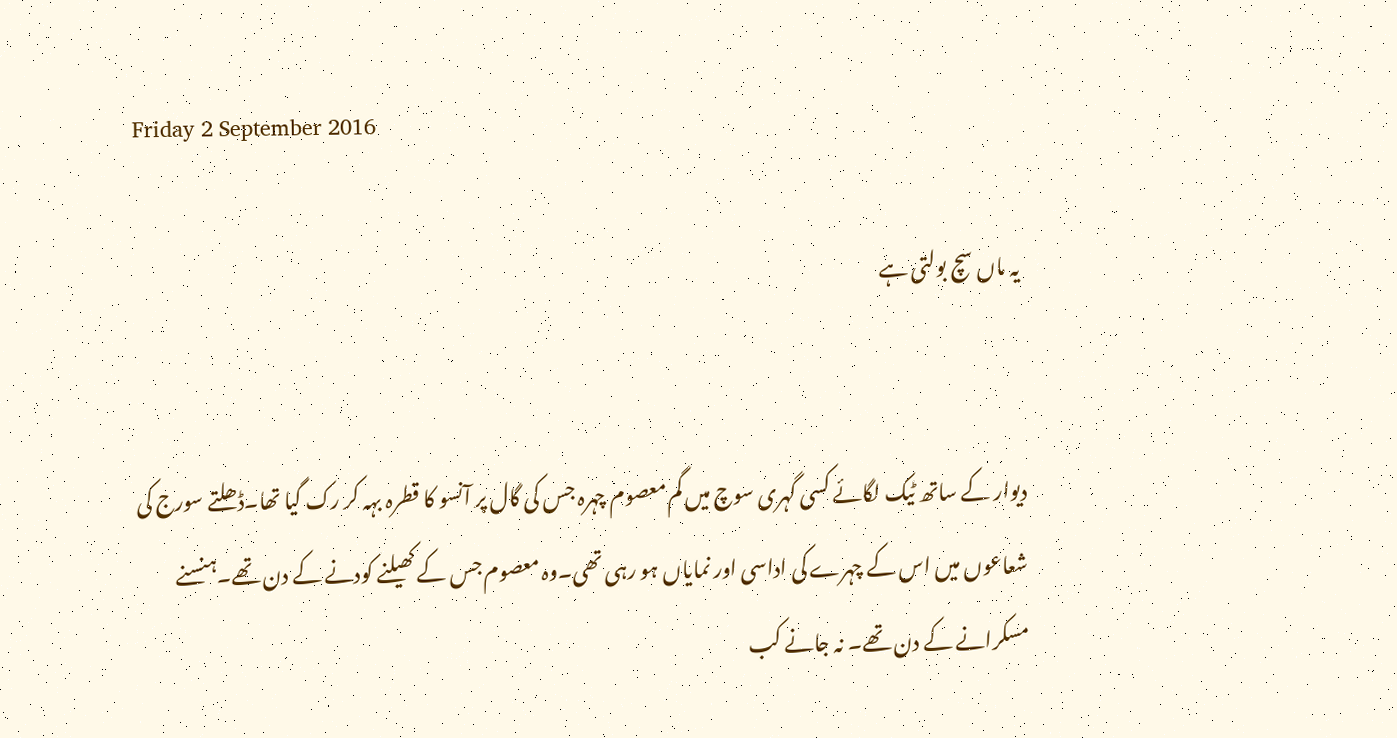Friday 2 September 2016

 یہ ماں سچ بولتی ہے


دیوار کے ساتھ ٹیک لگائے کسی گہری سوچ میں گم معصوم چہرہ جس کی گال پر آنسو کا قطرہ بہہ کر رک گیا تھا۔ڈھلتے سورج کی شعاعوں میں اس کے چہرے کی اداسی اور نمایاں ہو رہی تھی۔وہ معصوم جس کے کھیلنے کودنے کے دن تھے۔ہنسنے مسکرانے کے دن تھے۔ نہ جانے کب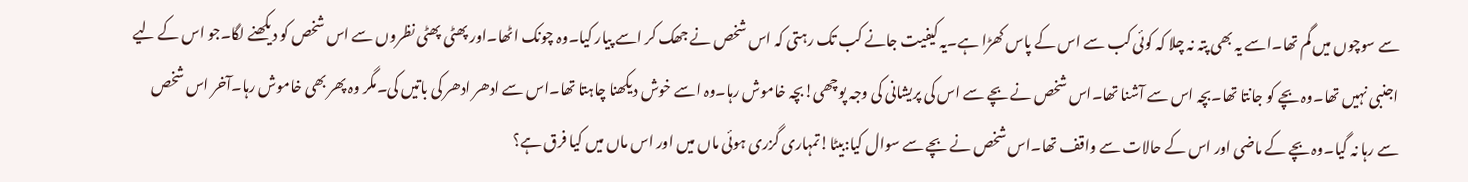سے سوچوں میں گم تھا۔اسے یہ بھی پتہ نہ چلا کہ کوئی کب سے اس کے پاس کھڑا ہے۔یہ کیفیت جانے کب تک رہتی کہ اس شخص نے جھک کر اسے پیار کیا۔وہ چونک اٹھا۔اور پھٹی پھٹی نظروں سے اس شخص کو دیکھنے لگا۔جو اس کے لیے اجنبی نہیں تھا۔وہ بچے کو جانتا تھا۔بچہ اس سے آشنا تھا۔اس شخص نے بچے سے اس کی پریشانی کی وجہ پوچھی!بچہ خاموش رہا۔وہ اسے خوش دیکھنا چاہتا تھا۔اس سے ادھر ادھر کی باتیں کی۔مگر وہ پھر بھی خاموش رہا۔آخر اس شخص سے رہا نہ گیا۔وہ بچے کے ماضی اور اس کے حالات سے واقف تھا۔اس شخص نے بچے سے سوال کیا:بیٹا!تمہاری گزری ہوئی ماں میں اور اس ماں میں کیا فرق ہے؟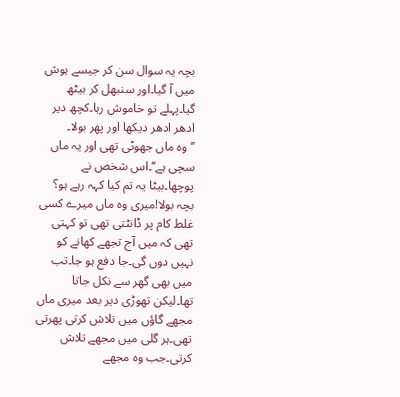بچہ یہ سوال سن کر جیسے ہوش میں آ گیا۔اور سنبھل کر بیٹھ گیا۔پہلے تو خاموش رہا۔کچھ دیر ادھر ادھر دیکھا اور پھر بولا۔
’’وہ ماں جھوٹی تھی اور یہ ماں سچی ہے‘‘۔اس شخص نے پوچھا۔بیٹا یہ تم کیا کہہ رہے ہو؟
بچہ بولا!میری وہ ماں میرے کسی غلط کام پر ڈانٹتی تھی تو کہتی تھی کہ میں آج تجھے کھانے کو نہیں دوں گی۔جا دفع ہو جا۔تب میں بھی گھر سے نکل جاتا تھا۔لیکن تھوڑی دیر بعد میری ماں مجھے گاؤں میں تلاش کرتی پھرتی تھی۔ہر گلی میں مجھے تلاش کرتی۔جب وہ مجھے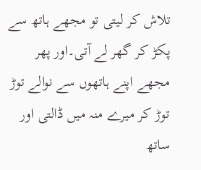تلاش کر لیتی تو مجھے ہاتھ سے پکڑ کر گھر لے آتی۔اور پھر مجھے اپنے ہاتھوں سے نوالے توڑ توڑ کر میرے منہ میں ڈالتی اور ساتھ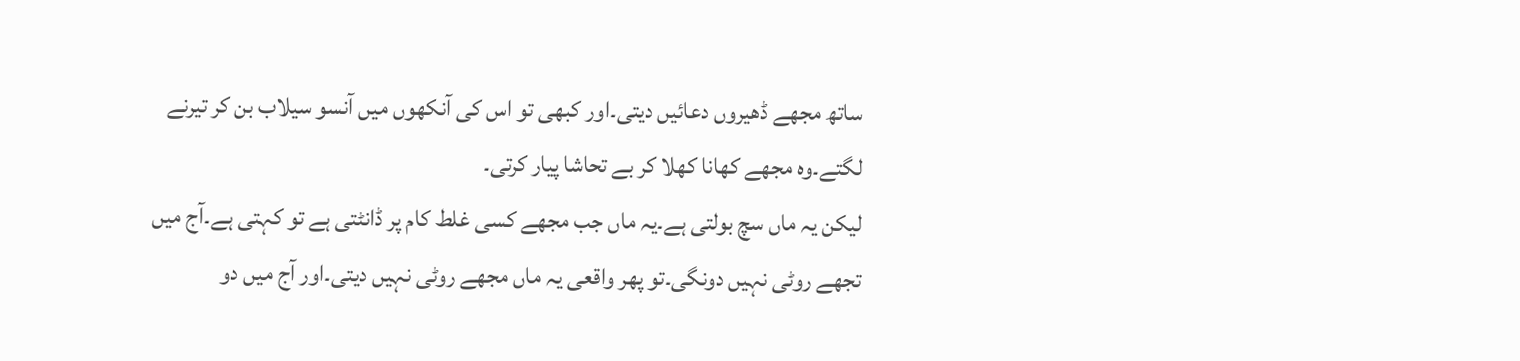ساتھ مجھے ڈھیروں دعائیں دیتی۔اور کبھی تو اس کی آنکھوں میں آنسو سیلاب بن کر تیرنے لگتے۔وہ مجھے کھانا کھلا کر بے تحاشا پیار کرتی۔
لیکن یہ ماں سچ بولتی ہے۔یہ ماں جب مجھے کسی غلط کام پر ڈانٹتی ہے تو کہتی ہے۔آج میں تجھے روٹی نہیں دونگی۔تو پھر واقعی یہ ماں مجھے روٹی نہیں دیتی۔اور آج میں دو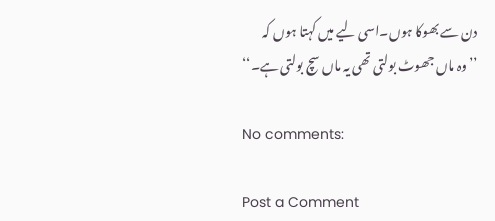دن سے بھوکا ہوں۔اسی لیے میں کہتا ہوں کہ
’’وہ ماں جھوٹ بولتی تھی یہ ماں سچ بولتی ہے۔‘‘

No comments:

Post a Comment